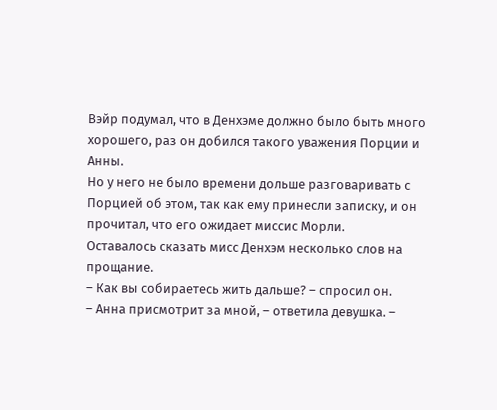Вэйр подумал, что в Денхэме должно было быть много хорошего, раз он добился такого уважения Порции и Анны.
Но у него не было времени дольше разговаривать с Порцией об этом, так как ему принесли записку, и он прочитал, что его ожидает миссис Морли.
Оставалось сказать мисс Денхэм несколько слов на прощание.
– Как вы собираетесь жить дальше? – спросил он.
– Анна присмотрит за мной, – ответила девушка. –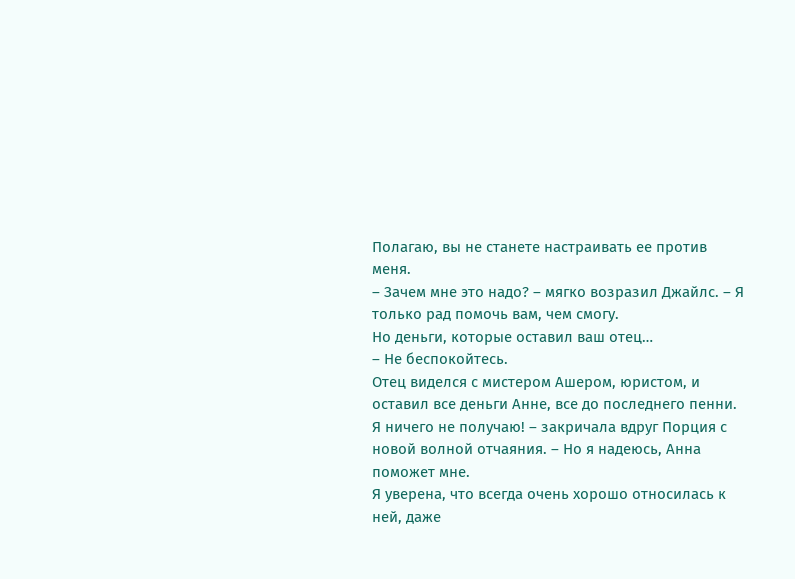Полагаю, вы не станете настраивать ее против меня.
– Зачем мне это надо? – мягко возразил Джайлс. – Я только рад помочь вам, чем смогу.
Но деньги, которые оставил ваш отец…
– Не беспокойтесь.
Отец виделся с мистером Ашером, юристом, и оставил все деньги Анне, все до последнего пенни.
Я ничего не получаю! – закричала вдруг Порция с новой волной отчаяния. – Но я надеюсь, Анна поможет мне.
Я уверена, что всегда очень хорошо относилась к ней, даже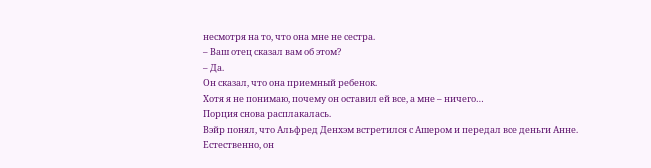несмотря на то, что она мне не сестра.
– Ваш отец сказал вам об этом?
– Да.
Он сказал, что она приемный ребенок.
Хотя я не понимаю, почему он оставил ей все, а мне – ничего…
Порция снова расплакалась.
Вэйр понял, что Альфред Денхэм встретился с Ашером и передал все деньги Анне.
Естественно, он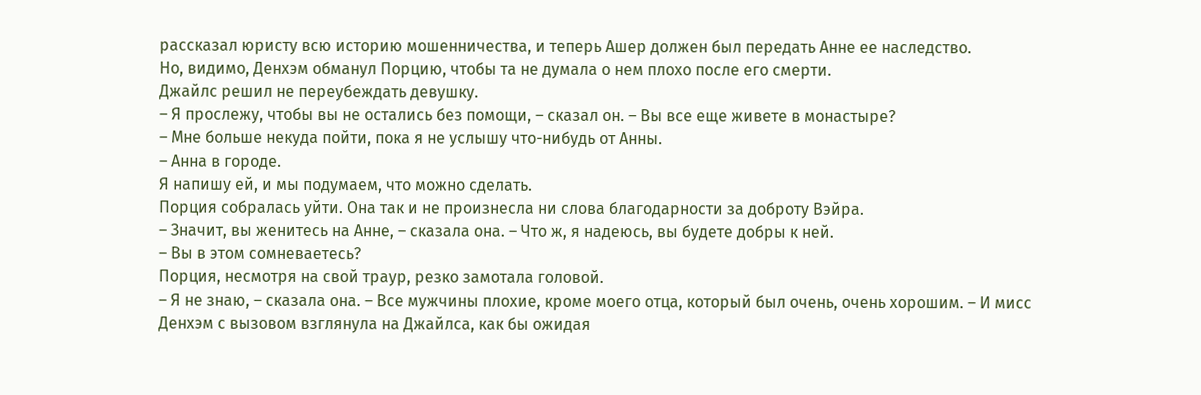рассказал юристу всю историю мошенничества, и теперь Ашер должен был передать Анне ее наследство.
Но, видимо, Денхэм обманул Порцию, чтобы та не думала о нем плохо после его смерти.
Джайлс решил не переубеждать девушку.
– Я прослежу, чтобы вы не остались без помощи, – сказал он. – Вы все еще живете в монастыре?
– Мне больше некуда пойти, пока я не услышу что-нибудь от Анны.
– Анна в городе.
Я напишу ей, и мы подумаем, что можно сделать.
Порция собралась уйти. Она так и не произнесла ни слова благодарности за доброту Вэйра.
– Значит, вы женитесь на Анне, – сказала она. – Что ж, я надеюсь, вы будете добры к ней.
– Вы в этом сомневаетесь?
Порция, несмотря на свой траур, резко замотала головой.
– Я не знаю, – сказала она. – Все мужчины плохие, кроме моего отца, который был очень, очень хорошим. – И мисс Денхэм с вызовом взглянула на Джайлса, как бы ожидая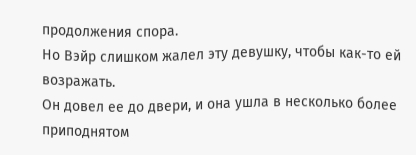продолжения спора.
Но Вэйр слишком жалел эту девушку, чтобы как-то ей возражать.
Он довел ее до двери, и она ушла в несколько более приподнятом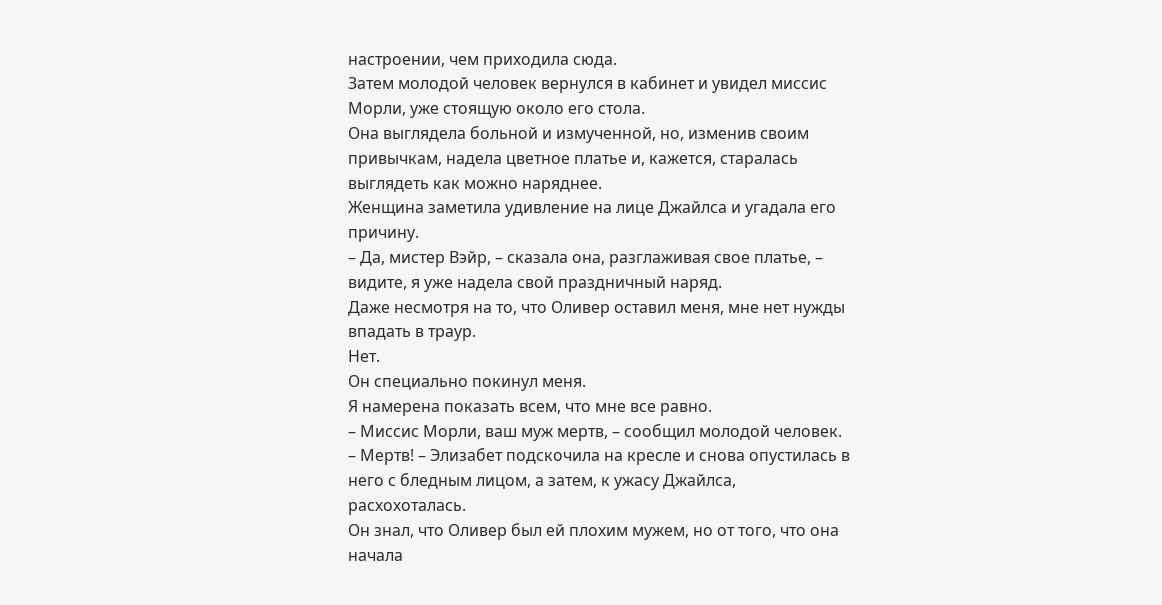настроении, чем приходила сюда.
Затем молодой человек вернулся в кабинет и увидел миссис Морли, уже стоящую около его стола.
Она выглядела больной и измученной, но, изменив своим привычкам, надела цветное платье и, кажется, старалась выглядеть как можно наряднее.
Женщина заметила удивление на лице Джайлса и угадала его причину.
– Да, мистер Вэйр, – сказала она, разглаживая свое платье, – видите, я уже надела свой праздничный наряд.
Даже несмотря на то, что Оливер оставил меня, мне нет нужды впадать в траур.
Нет.
Он специально покинул меня.
Я намерена показать всем, что мне все равно.
– Миссис Морли, ваш муж мертв, – сообщил молодой человек.
– Мертв! – Элизабет подскочила на кресле и снова опустилась в него с бледным лицом, а затем, к ужасу Джайлса, расхохоталась.
Он знал, что Оливер был ей плохим мужем, но от того, что она начала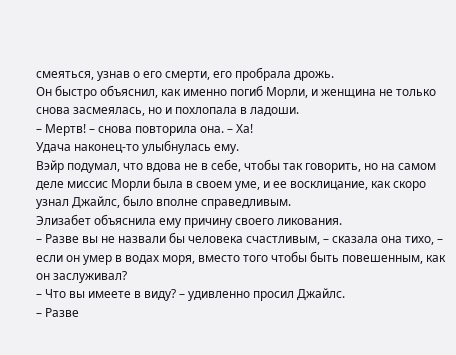смеяться, узнав о его смерти, его пробрала дрожь.
Он быстро объяснил, как именно погиб Морли, и женщина не только снова засмеялась, но и похлопала в ладоши.
– Мертв! – снова повторила она. – Ха!
Удача наконец-то улыбнулась ему.
Вэйр подумал, что вдова не в себе, чтобы так говорить, но на самом деле миссис Морли была в своем уме, и ее восклицание, как скоро узнал Джайлс, было вполне справедливым.
Элизабет объяснила ему причину своего ликования.
– Разве вы не назвали бы человека счастливым, – сказала она тихо, – если он умер в водах моря, вместо того чтобы быть повешенным, как он заслуживал?
– Что вы имеете в виду? – удивленно просил Джайлс.
– Разве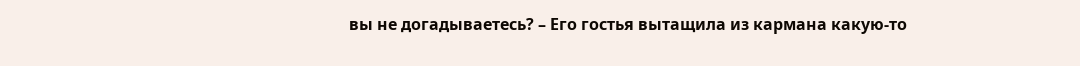вы не догадываетесь? – Его гостья вытащила из кармана какую-то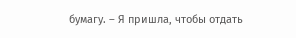бумагу. – Я пришла, чтобы отдать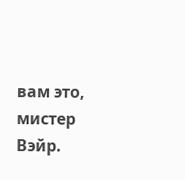вам это, мистер Вэйр.